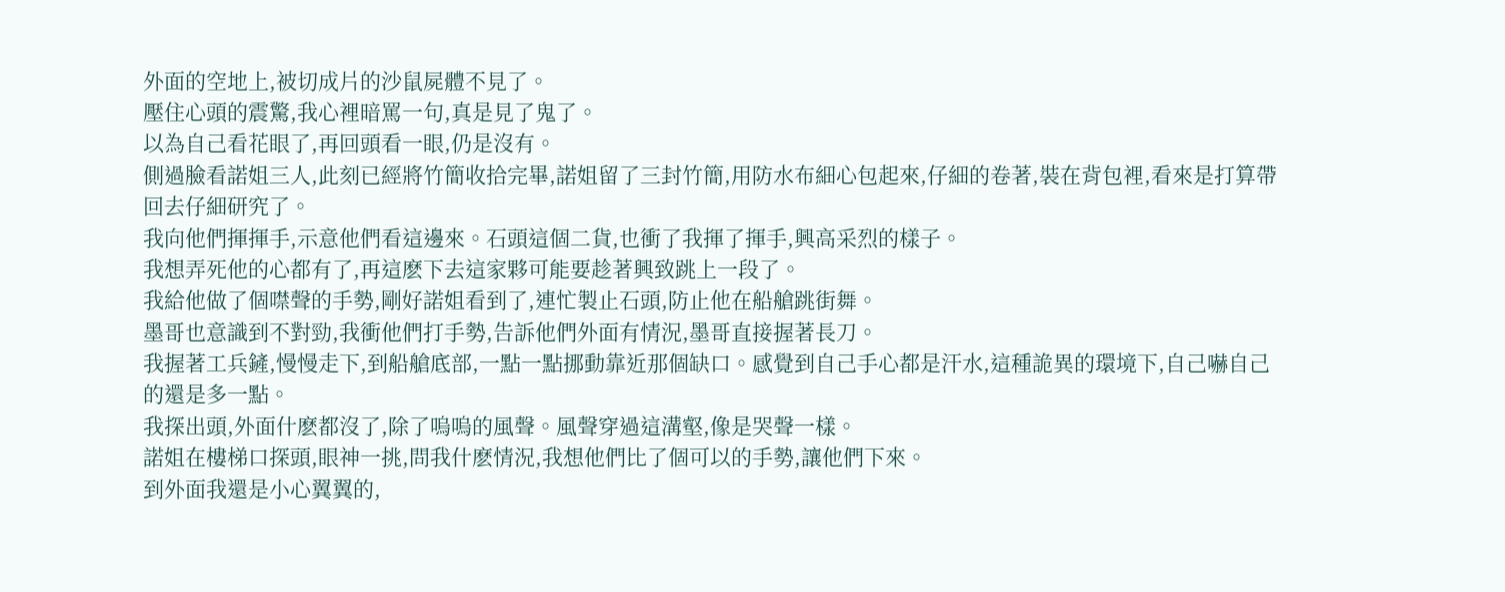外面的空地上,被切成片的沙鼠屍體不見了。
壓住心頭的震驚,我心裡暗罵一句,真是見了鬼了。
以為自己看花眼了,再回頭看一眼,仍是沒有。
側過臉看諾姐三人,此刻已經將竹簡收拾完畢,諾姐留了三封竹簡,用防水布細心包起來,仔細的卷著,裝在背包裡,看來是打算帶回去仔細研究了。
我向他們揮揮手,示意他們看這邊來。石頭這個二貨,也衝了我揮了揮手,興高采烈的樣子。
我想弄死他的心都有了,再這麽下去這家夥可能要趁著興致跳上一段了。
我給他做了個噤聲的手勢,剛好諾姐看到了,連忙製止石頭,防止他在船艙跳街舞。
墨哥也意識到不對勁,我衝他們打手勢,告訴他們外面有情況,墨哥直接握著長刀。
我握著工兵鏟,慢慢走下,到船艙底部,一點一點挪動靠近那個缺口。感覺到自己手心都是汗水,這種詭異的環境下,自己嚇自己的還是多一點。
我探出頭,外面什麽都沒了,除了嗚嗚的風聲。風聲穿過這溝壑,像是哭聲一樣。
諾姐在樓梯口探頭,眼神一挑,問我什麽情況,我想他們比了個可以的手勢,讓他們下來。
到外面我還是小心翼翼的,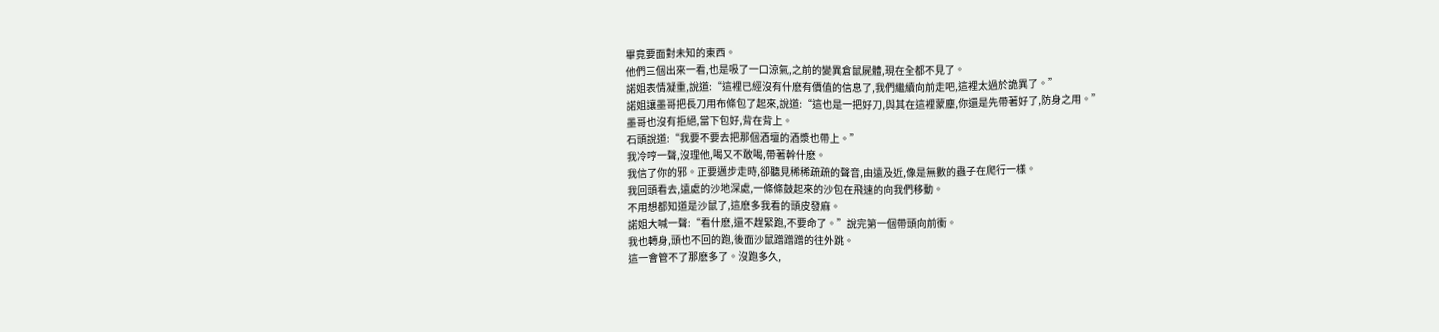畢竟要面對未知的東西。
他們三個出來一看,也是吸了一口涼氣,之前的變異倉鼠屍體,現在全都不見了。
諾姐表情凝重,說道:“這裡已經沒有什麽有價值的信息了,我們繼續向前走吧,這裡太過於詭異了。”
諾姐讓墨哥把長刀用布條包了起來,說道:“這也是一把好刀,與其在這裡蒙塵,你還是先帶著好了,防身之用。”
墨哥也沒有拒絕,當下包好,背在背上。
石頭說道:“我要不要去把那個酒壇的酒漿也帶上。”
我冷哼一聲,沒理他,喝又不敢喝,帶著幹什麽。
我信了你的邪。正要邁步走時,卻聽見稀稀疏疏的聲音,由遠及近,像是無數的蟲子在爬行一樣。
我回頭看去,遠處的沙地深處,一條條鼓起來的沙包在飛速的向我們移動。
不用想都知道是沙鼠了,這麽多我看的頭皮發麻。
諾姐大喊一聲:“看什麽,還不趕緊跑,不要命了。”說完第一個帶頭向前衝。
我也轉身,頭也不回的跑,後面沙鼠蹭蹭蹭的往外跳。
這一會管不了那麽多了。沒跑多久,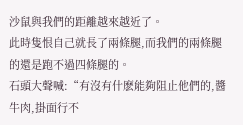沙鼠與我們的距離越來越近了。
此時隻恨自己就長了兩條腿,而我們的兩條腿的還是跑不過四條腿的。
石頭大聲喊:“有沒有什麽能夠阻止他們的,醬牛肉,掛面行不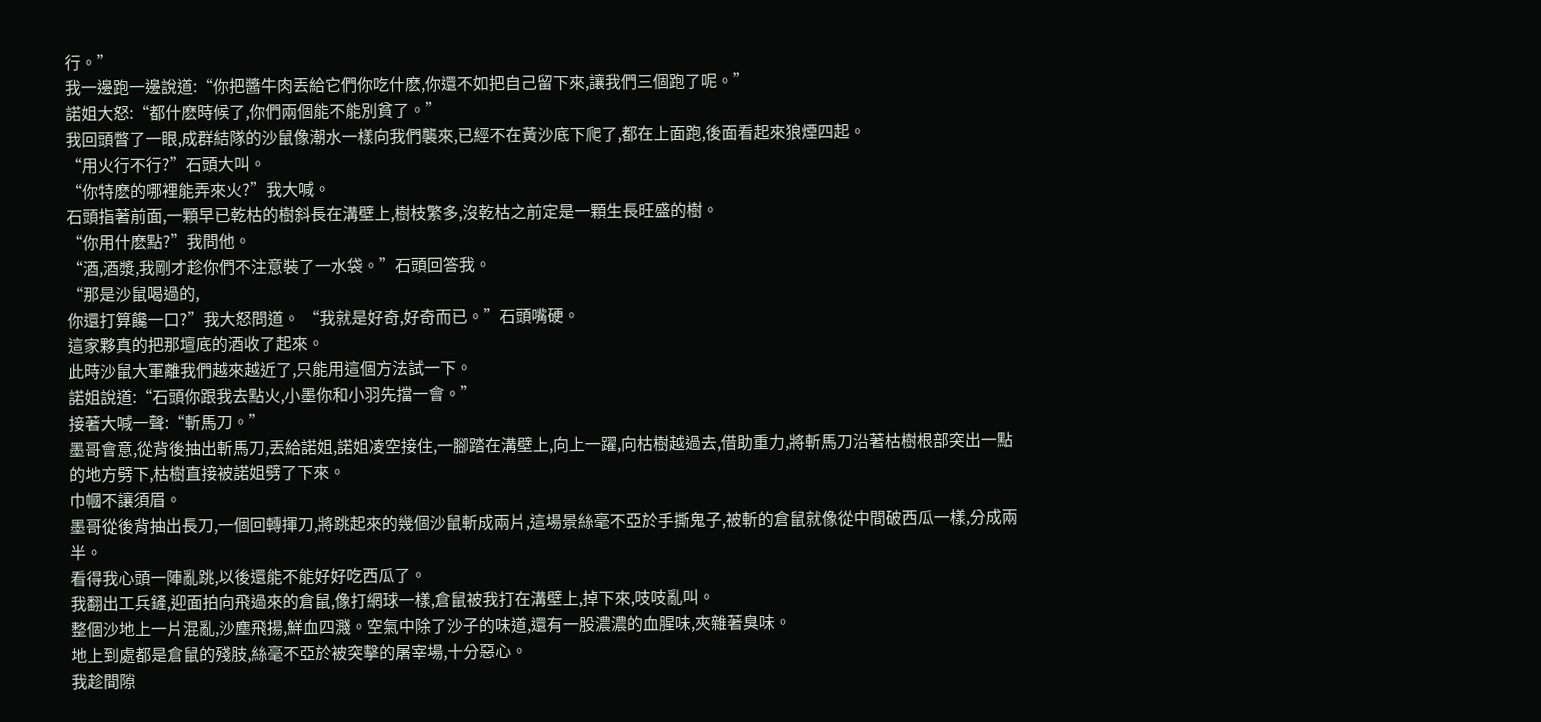行。”
我一邊跑一邊說道:“你把醬牛肉丟給它們你吃什麽,你還不如把自己留下來,讓我們三個跑了呢。”
諾姐大怒:“都什麽時候了,你們兩個能不能別貧了。”
我回頭瞥了一眼,成群結隊的沙鼠像潮水一樣向我們襲來,已經不在黃沙底下爬了,都在上面跑,後面看起來狼煙四起。
“用火行不行?”石頭大叫。
“你特麽的哪裡能弄來火?”我大喊。
石頭指著前面,一顆早已乾枯的樹斜長在溝壁上,樹枝繁多,沒乾枯之前定是一顆生長旺盛的樹。
“你用什麽點?”我問他。
“酒,酒漿,我剛才趁你們不注意裝了一水袋。”石頭回答我。
“那是沙鼠喝過的,
你還打算饞一口?”我大怒問道。 “我就是好奇,好奇而已。”石頭嘴硬。
這家夥真的把那壇底的酒收了起來。
此時沙鼠大軍離我們越來越近了,只能用這個方法試一下。
諾姐說道:“石頭你跟我去點火,小墨你和小羽先擋一會。”
接著大喊一聲:“斬馬刀。”
墨哥會意,從背後抽出斬馬刀,丟給諾姐,諾姐凌空接住,一腳踏在溝壁上,向上一躍,向枯樹越過去,借助重力,將斬馬刀沿著枯樹根部突出一點的地方劈下,枯樹直接被諾姐劈了下來。
巾幗不讓須眉。
墨哥從後背抽出長刀,一個回轉揮刀,將跳起來的幾個沙鼠斬成兩片,這場景絲毫不亞於手撕鬼子,被斬的倉鼠就像從中間破西瓜一樣,分成兩半。
看得我心頭一陣亂跳,以後還能不能好好吃西瓜了。
我翻出工兵鏟,迎面拍向飛過來的倉鼠,像打網球一樣,倉鼠被我打在溝壁上,掉下來,吱吱亂叫。
整個沙地上一片混亂,沙塵飛揚,鮮血四濺。空氣中除了沙子的味道,還有一股濃濃的血腥味,夾雜著臭味。
地上到處都是倉鼠的殘肢,絲毫不亞於被突擊的屠宰場,十分惡心。
我趁間隙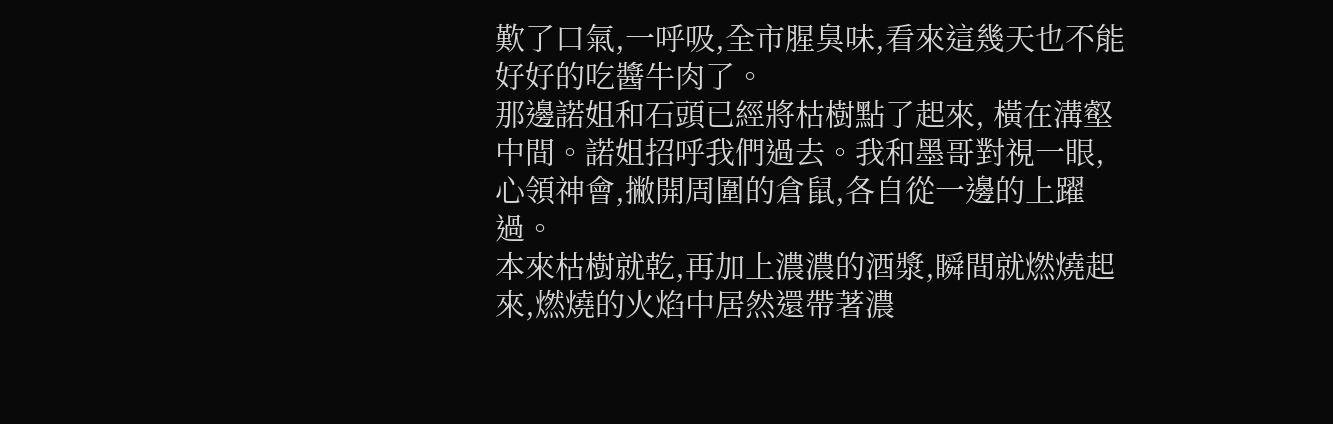歎了口氣,一呼吸,全市腥臭味,看來這幾天也不能好好的吃醬牛肉了。
那邊諾姐和石頭已經將枯樹點了起來, 橫在溝壑中間。諾姐招呼我們過去。我和墨哥對視一眼,心領神會,撇開周圍的倉鼠,各自從一邊的上躍過。
本來枯樹就乾,再加上濃濃的酒漿,瞬間就燃燒起來,燃燒的火焰中居然還帶著濃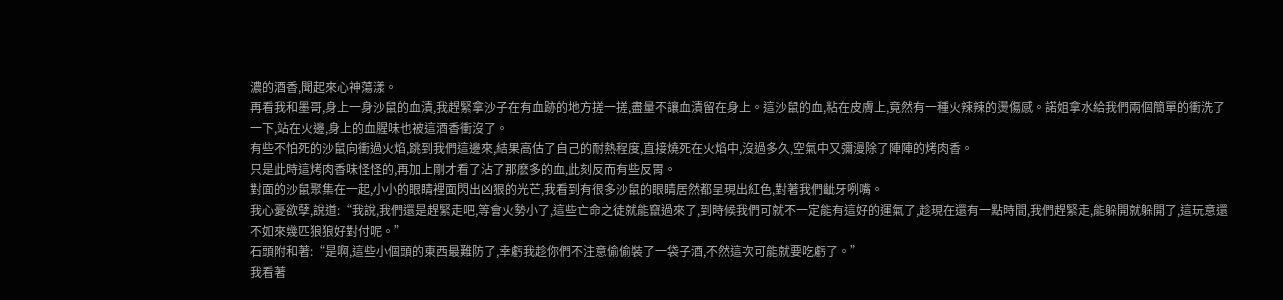濃的酒香,聞起來心神蕩漾。
再看我和墨哥,身上一身沙鼠的血漬,我趕緊拿沙子在有血跡的地方搓一搓,盡量不讓血漬留在身上。這沙鼠的血,粘在皮膚上,竟然有一種火辣辣的燙傷感。諾姐拿水給我們兩個簡單的衝洗了一下,站在火邊,身上的血腥味也被這酒香衝沒了。
有些不怕死的沙鼠向衝過火焰,跳到我們這邊來,結果高估了自己的耐熱程度,直接燒死在火焰中,沒過多久,空氣中又彌漫除了陣陣的烤肉香。
只是此時這烤肉香味怪怪的,再加上剛才看了沾了那麽多的血,此刻反而有些反胃。
對面的沙鼠聚集在一起,小小的眼睛裡面閃出凶狠的光芒,我看到有很多沙鼠的眼睛居然都呈現出紅色,對著我們齜牙咧嘴。
我心憂欲孽,說道:“我說,我們還是趕緊走吧,等會火勢小了,這些亡命之徒就能竄過來了,到時候我們可就不一定能有這好的運氣了,趁現在還有一點時間,我們趕緊走,能躲開就躲開了,這玩意還不如來幾匹狼狼好對付呢。”
石頭附和著:“是啊,這些小個頭的東西最難防了,幸虧我趁你們不注意偷偷裝了一袋子酒,不然這次可能就要吃虧了。”
我看著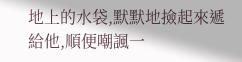地上的水袋,默默地撿起來遞給他,順便嘲諷一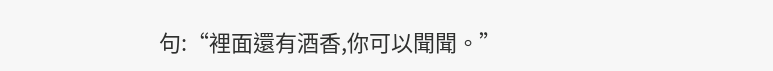句:“裡面還有酒香,你可以聞聞。”